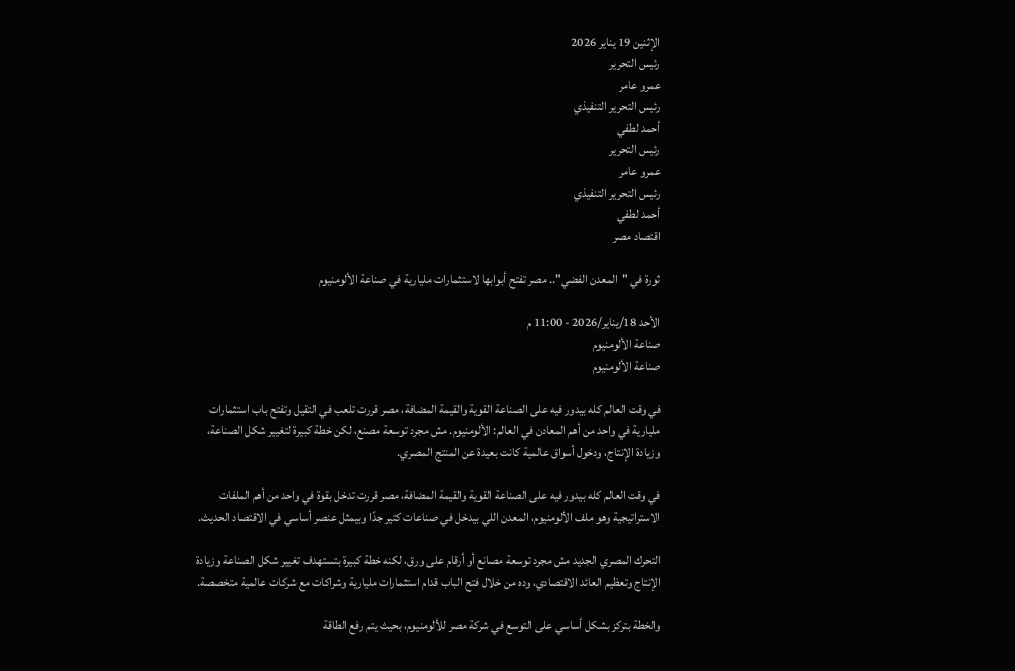الإثنين 19 يناير 2026
رئيس التحرير
عمرو عامر
رئيس التحرير التنفيذي
أحمد لطفي
رئيس التحرير
عمرو عامر
رئيس التحرير التنفيذي
أحمد لطفي
اقتصاد مصر

ثورة في "المعدن الفضي".. مصر تفتح أبوابها لاستثمارات مليارية في صناعة الألومنيوم

الأحد 18/يناير/2026 - 11:00 م
صناعة الألومنيوم
صناعة الألومنيوم

في وقت العالم كله بيدور فيه على الصناعة القوية والقيمة المضافة، مصر قررت تلعب في التقيل وتفتح باب استثمارات مليارية في واحد من أهم المعادن في العالم: الألومنيوم. مش مجرد توسعة مصنع، لكن خطة كبيرة لتغيير شكل الصناعة، وزيادة الإنتاج، ودخول أسواق عالمية كانت بعيدة عن المنتج المصري.

في وقت العالم كله بيدور فيه على الصناعة القوية والقيمة المضافة، مصر قررت تدخل بقوة في واحد من أهم الملفات الاستراتيجية وهو ملف الألومنيوم، المعدن اللي بيدخل في صناعات كتير جدًا وبيمثل عنصر أساسي في الاقتصاد الحديث.

التحرك المصري الجديد مش مجرد توسعة مصانع أو أرقام على ورق، لكنه خطة كبيرة بتستهدف تغيير شكل الصناعة وزيادة الإنتاج وتعظيم العائد الاقتصادي، وده من خلال فتح الباب قدام استثمارات مليارية وشراكات مع شركات عالمية متخصصة.

والخطة بتركز بشكل أساسي على التوسع في شركة مصر للألومنيوم، بحيث يتم رفع الطاقة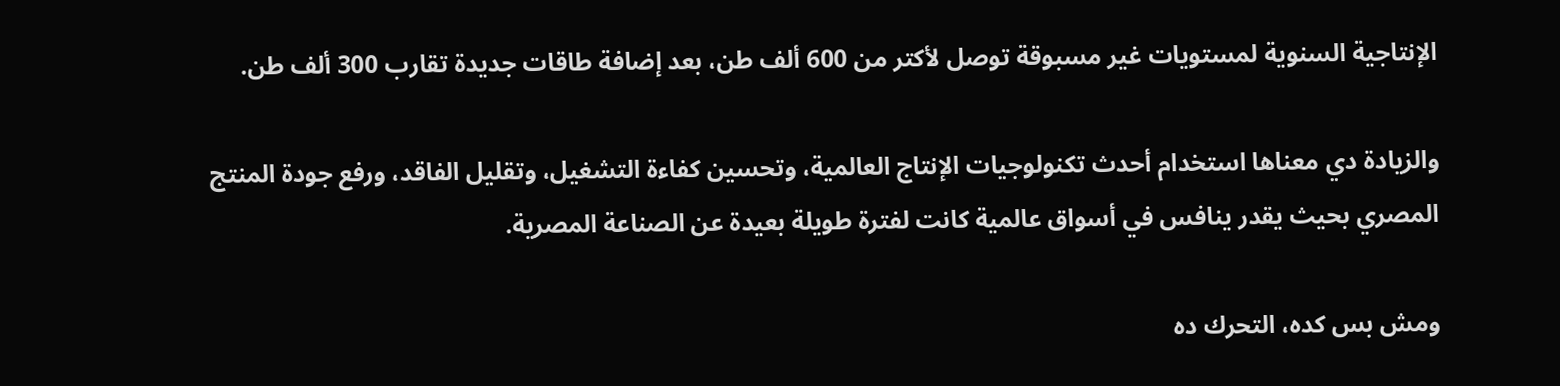الإنتاجية السنوية لمستويات غير مسبوقة توصل لأكتر من 600 ألف طن، بعد إضافة طاقات جديدة تقارب 300 ألف طن.

والزيادة دي معناها استخدام أحدث تكنولوجيات الإنتاج العالمية، وتحسين كفاءة التشغيل، وتقليل الفاقد، ورفع جودة المنتج المصري بحيث يقدر ينافس في أسواق عالمية كانت لفترة طويلة بعيدة عن الصناعة المصرية.

ومش بس كده، التحرك ده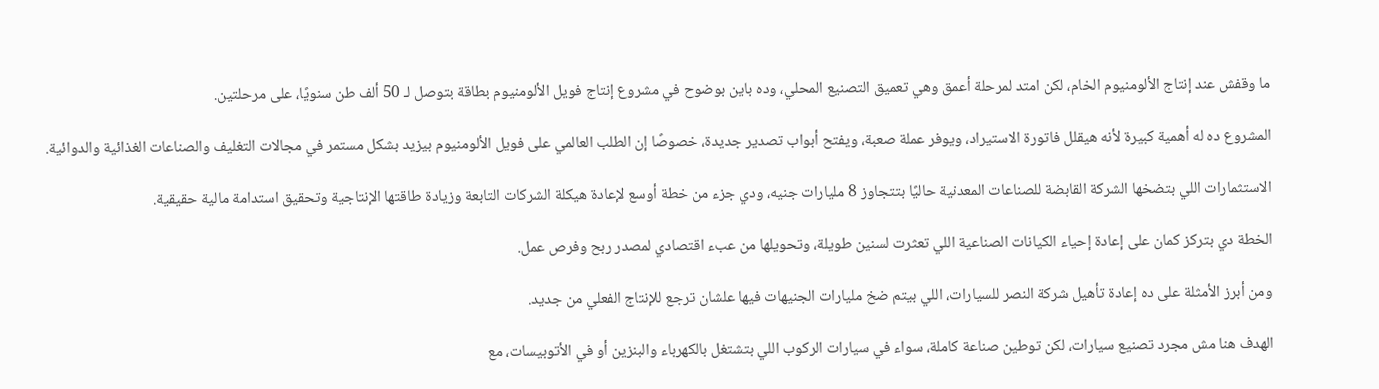ما وقفش عند إنتاج الألومنيوم الخام، لكن امتد لمرحلة أعمق وهي تعميق التصنيع المحلي، وده باين بوضوح في مشروع إنتاج فويل الألومنيوم بطاقة بتوصل لـ 50 ألف طن سنويًا، على مرحلتين.

المشروع ده له أهمية كبيرة لأنه هيقلل فاتورة الاستيراد، ويوفر عملة صعبة، ويفتح أبواب تصدير جديدة، خصوصًا إن الطلب العالمي على فويل الألومنيوم بيزيد بشكل مستمر في مجالات التغليف والصناعات الغذائية والدوائية.

الاستثمارات اللي بتضخها الشركة القابضة للصناعات المعدنية حاليًا بتتجاوز 8 مليارات جنيه، ودي جزء من خطة أوسع لإعادة هيكلة الشركات التابعة وزيادة طاقتها الإنتاجية وتحقيق استدامة مالية حقيقية.

الخطة دي بتركز كمان على إعادة إحياء الكيانات الصناعية اللي تعثرت لسنين طويلة، وتحويلها من عبء اقتصادي لمصدر ربح وفرص عمل.

ومن أبرز الأمثلة على ده إعادة تأهيل شركة النصر للسيارات، اللي بيتم ضخ مليارات الجنيهات فيها علشان ترجع للإنتاج الفعلي من جديد.

الهدف هنا مش مجرد تصنيع سيارات، لكن توطين صناعة كاملة، سواء في سيارات الركوب اللي بتشتغل بالكهرباء والبنزين أو في الأتوبيسات، مع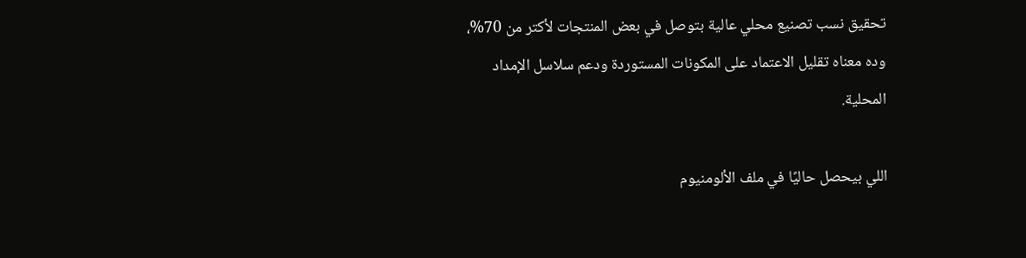تحقيق نسب تصنيع محلي عالية بتوصل في بعض المنتجات لأكتر من 70%، وده معناه تقليل الاعتماد على المكونات المستوردة ودعم سلاسل الإمداد المحلية.

اللي بيحصل حاليًا في ملف الألومنيوم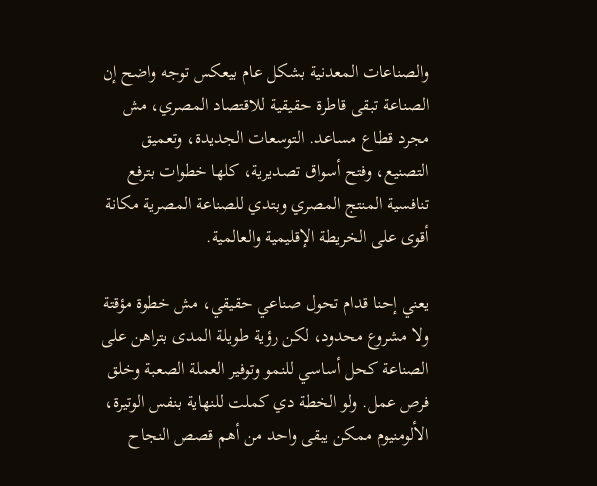والصناعات المعدنية بشكل عام بيعكس توجه واضح إن الصناعة تبقى قاطرة حقيقية للاقتصاد المصري، مش مجرد قطاع مساعد. التوسعات الجديدة، وتعميق التصنيع، وفتح أسواق تصديرية، كلها خطوات بترفع تنافسية المنتج المصري وبتدي للصناعة المصرية مكانة أقوى على الخريطة الإقليمية والعالمية.

يعني إحنا قدام تحول صناعي حقيقي، مش خطوة مؤقتة ولا مشروع محدود، لكن رؤية طويلة المدى بتراهن على الصناعة كحل أساسي للنمو وتوفير العملة الصعبة وخلق فرص عمل. ولو الخطة دي كملت للنهاية بنفس الوتيرة، الألومنيوم ممكن يبقى واحد من أهم قصص النجاح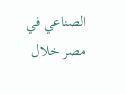الصناعي في مصر خلال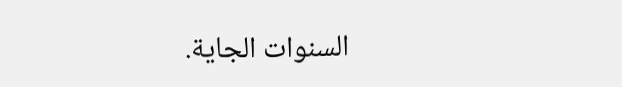السنوات الجاية.